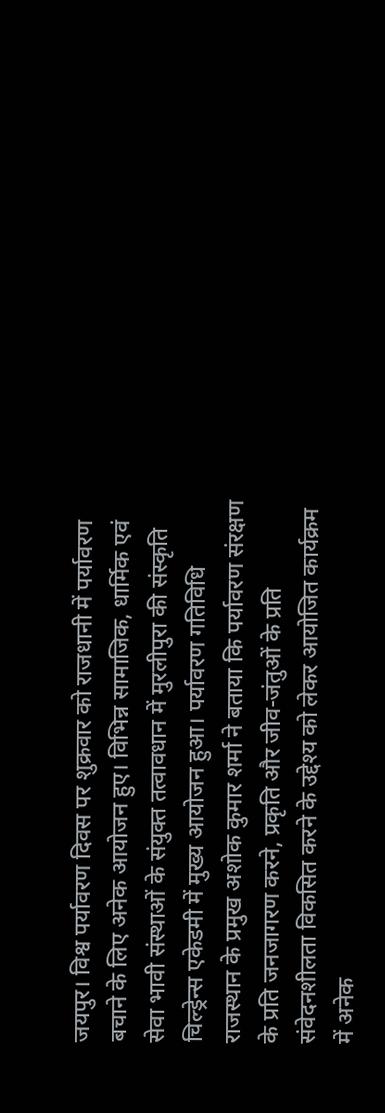जयपुर। विश्व पर्यावरण दिवस पर शुक्रवार को राजधानी में पर्यावरण बचाने के लिए अनेक आयोजन हुए। विभिन्न सामाजिक, धार्मिक एवं सेवा भावी संस्थाओं के संयुक्त तत्वावधान में मुरलीपुरा की संस्कृति चिल्ड्रेन्स एकेडमी में मुख्य आयोजन हुआ। पर्यावरण गतिविधि राजस्थान के प्रमुख अशोक कुमार शर्मा ने बताया कि पर्यावरण संरक्षण के प्रति जनजागरण करने, प्रकृति और जीव-जंतुओं के प्रति संवेदनशीलता विकसित करने के उद्देश्य को लेकर आयोजित कार्यक्रम में अनेक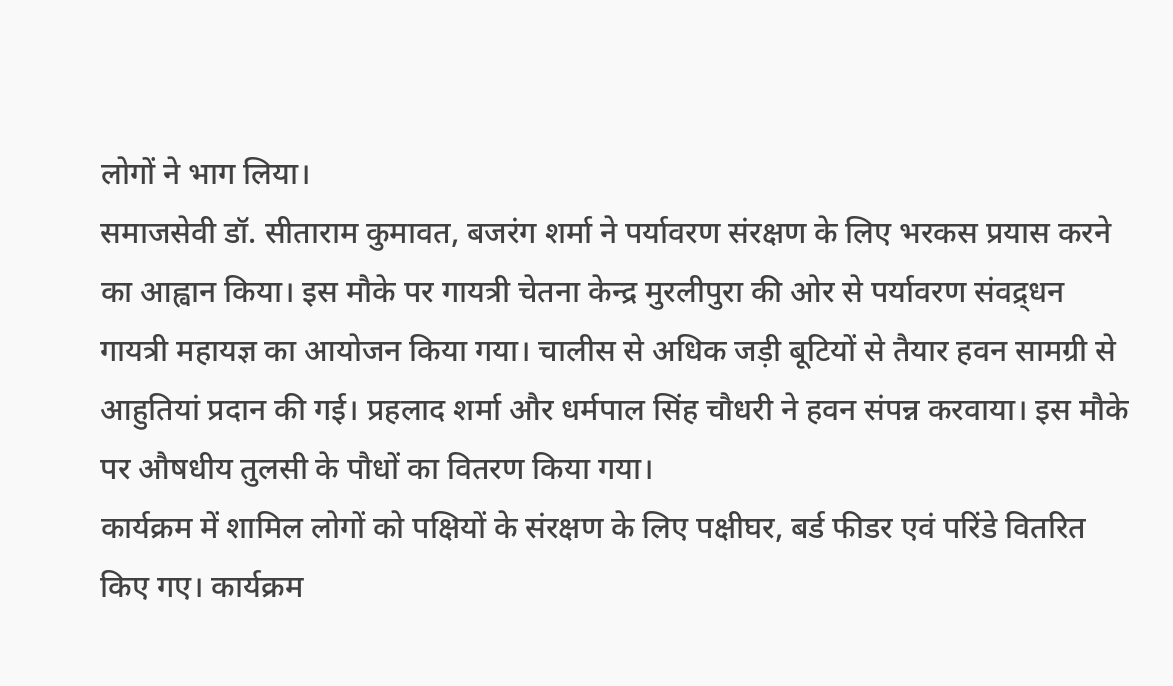लोगों ने भाग लिया।
समाजसेवी डॉ. सीताराम कुमावत, बजरंग शर्मा ने पर्यावरण संरक्षण के लिए भरकस प्रयास करने का आह्वान किया। इस मौके पर गायत्री चेतना केन्द्र मुरलीपुरा की ओर से पर्यावरण संवद्र्धन गायत्री महायज्ञ का आयोजन किया गया। चालीस से अधिक जड़ी बूटियों से तैयार हवन सामग्री से आहुतियां प्रदान की गई। प्रहलाद शर्मा और धर्मपाल सिंह चौधरी ने हवन संपन्न करवाया। इस मौके पर औषधीय तुलसी के पौधों का वितरण किया गया।
कार्यक्रम में शामिल लोगों को पक्षियों के संरक्षण के लिए पक्षीघर, बर्ड फीडर एवं परिंडे वितरित किए गए। कार्यक्रम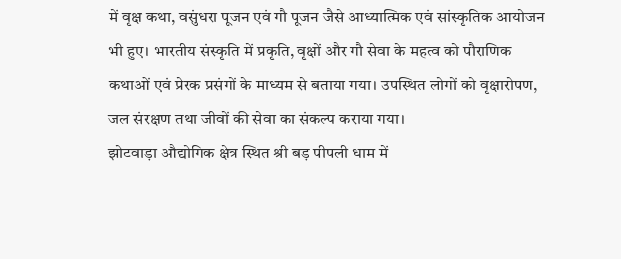में वृक्ष कथा, वसुंधरा पूजन एवं गौ पूजन जैसे आध्यात्मिक एवं सांस्कृतिक आयोजन भी हुए। भारतीय संस्कृति में प्रकृति, वृक्षों और गौ सेवा के महत्व को पौराणिक कथाओं एवं प्रेरक प्रसंगों के माध्यम से बताया गया। उपस्थित लोगों को वृक्षारोपण, जल संरक्षण तथा जीवों की सेवा का संकल्प कराया गया।
झोटवाड़ा औद्योगिक क्षेत्र स्थित श्री बड़ पीपली धाम में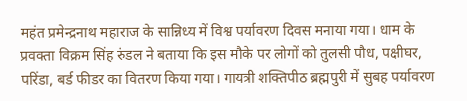महंत प्रमेन्द्रनाथ महाराज के सान्निध्य में विश्व पर्यावरण दिवस मनाया गया। धाम के प्रवक्ता विक्रम सिंह रुंडल ने बताया कि इस मौके पर लोगों को तुलसी पौध, पक्षीघर, परिंडा, बर्ड फीडर का वितरण किया गया। गायत्री शक्तिपीठ ब्रह्मपुरी में सुबह पर्यावरण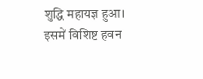शुद्धि महायज्ञ हुआ। इसमें विशिष्ट हवन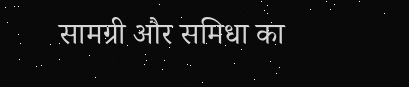सामग्री और समिधा का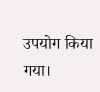उपयोग किया गया।